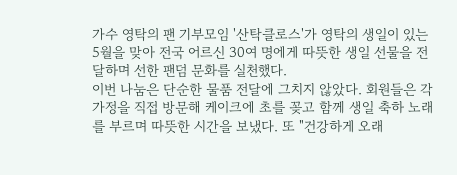가수 영탁의 팬 기부모임 '산탁클로스'가 영탁의 생일이 있는 5월을 맞아 전국 어르신 30여 명에게 따뜻한 생일 선물을 전달하며 선한 팬덤 문화를 실천했다.
이번 나눔은 단순한 물품 전달에 그치지 않았다. 회원들은 각 가정을 직접 방문해 케이크에 초를 꽂고 함께 생일 축하 노래를 부르며 따뜻한 시간을 보냈다. 또 "건강하게 오래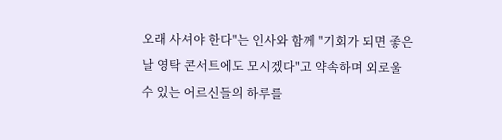오래 사셔야 한다"는 인사와 함께 "기회가 되면 좋은 날 영탁 콘서트에도 모시겠다"고 약속하며 외로울 수 있는 어르신들의 하루를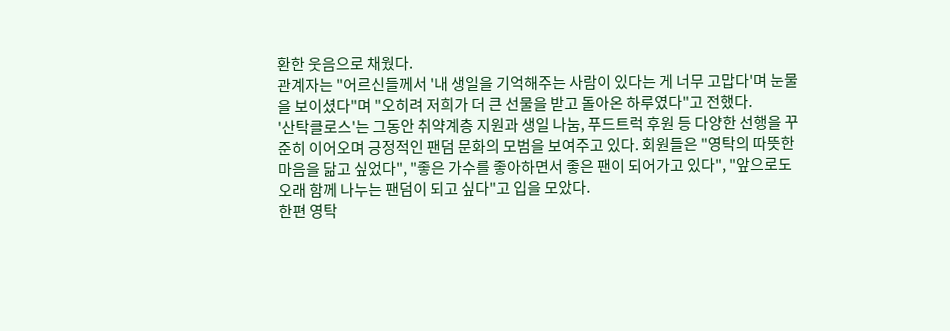환한 웃음으로 채웠다.
관계자는 "어르신들께서 '내 생일을 기억해주는 사람이 있다는 게 너무 고맙다'며 눈물을 보이셨다"며 "오히려 저희가 더 큰 선물을 받고 돌아온 하루였다"고 전했다.
'산탁클로스'는 그동안 취약계층 지원과 생일 나눔, 푸드트럭 후원 등 다양한 선행을 꾸준히 이어오며 긍정적인 팬덤 문화의 모범을 보여주고 있다. 회원들은 "영탁의 따뜻한 마음을 닮고 싶었다", "좋은 가수를 좋아하면서 좋은 팬이 되어가고 있다", "앞으로도 오래 함께 나누는 팬덤이 되고 싶다"고 입을 모았다.
한편 영탁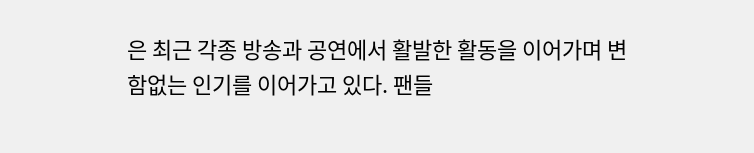은 최근 각종 방송과 공연에서 활발한 활동을 이어가며 변함없는 인기를 이어가고 있다. 팬들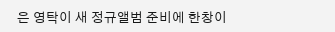은 영탁이 새 정규앨범 준비에 한창이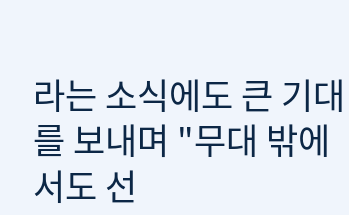라는 소식에도 큰 기대를 보내며 "무대 밖에서도 선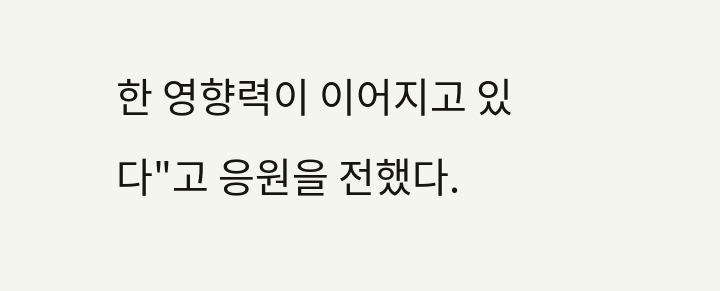한 영향력이 이어지고 있다"고 응원을 전했다.